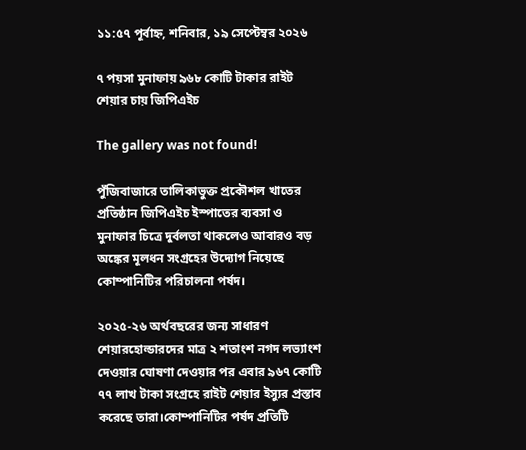১১:৫৭ পূর্বাহ্ন, শনিবার, ১৯ সেপ্টেম্বর ২০২৬

৭ পয়সা মুনাফায় ৯৬৮ কোটি টাকার রাইট শেয়ার চায় জিপিএইচ

The gallery was not found!

পুঁজিবাজারে তালিকাভুক্ত প্রকৌশল খাতের প্রতিষ্ঠান জিপিএইচ ইস্পাতের ব্যবসা ও মুনাফার চিত্রে দুর্বলতা থাকলেও আবারও বড় অঙ্কের মূলধন সংগ্রহের উদ্যোগ নিয়েছে কোম্পানিটির পরিচালনা পর্ষদ।

২০২৫-২৬ অর্থবছরের জন্য সাধারণ শেয়ারহোল্ডারদের মাত্র ২ শতাংশ নগদ লভ্যাংশ দেওয়ার ঘোষণা দেওয়ার পর এবার ৯৬৭ কোটি ৭৭ লাখ টাকা সংগ্রহে রাইট শেয়ার ইস্যুর প্রস্তাব করেছে তারা।কোম্পানিটির পর্ষদ প্রতিটি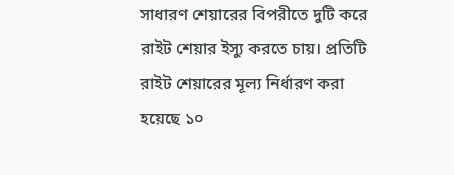সাধারণ শেয়ারের বিপরীতে দুটি করে রাইট শেয়ার ইস্যু করতে চায়। প্রতিটি রাইট শেয়ারের মূল্য নির্ধারণ করা হয়েছে ১০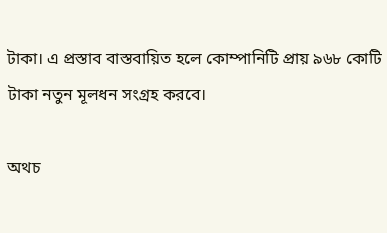টাকা। এ প্রস্তাব বাস্তবায়িত হলে কোম্পানিটি প্রায় ৯৬৮ কোটি টাকা নতুন মূলধন সংগ্রহ করবে।

অথচ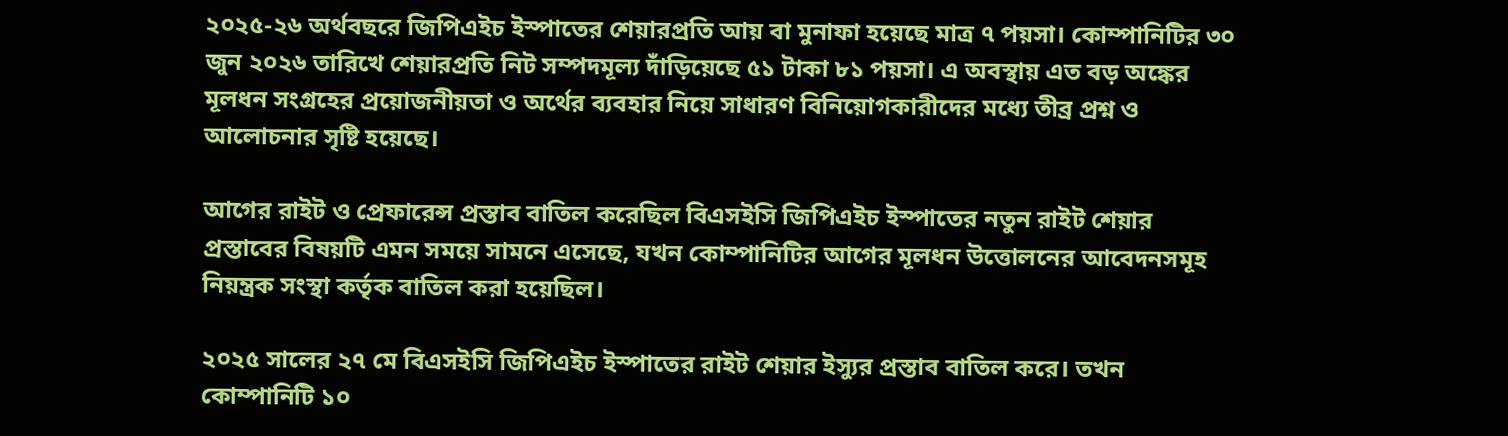২০২৫-২৬ অর্থবছরে জিপিএইচ ইস্পাতের শেয়ারপ্রতি আয় বা মুনাফা হয়েছে মাত্র ৭ পয়সা। কোম্পানিটির ৩০ জুন ২০২৬ তারিখে শেয়ারপ্রতি নিট সম্পদমূল্য দাঁড়িয়েছে ৫১ টাকা ৮১ পয়সা। এ অবস্থায় এত বড় অঙ্কের মূলধন সংগ্রহের প্রয়োজনীয়তা ও অর্থের ব্যবহার নিয়ে সাধারণ বিনিয়োগকারীদের মধ্যে তীব্র প্রশ্ন ও আলোচনার সৃষ্টি হয়েছে।

আগের রাইট ও প্রেফারেন্স প্রস্তাব বাতিল করেছিল বিএসইসি জিপিএইচ ইস্পাতের নতুন রাইট শেয়ার প্রস্তাবের বিষয়টি এমন সময়ে সামনে এসেছে, যখন কোম্পানিটির আগের মূলধন উত্তোলনের আবেদনসমূহ নিয়ন্ত্রক সংস্থা কর্তৃক বাতিল করা হয়েছিল।

২০২৫ সালের ২৭ মে বিএসইসি জিপিএইচ ইস্পাতের রাইট শেয়ার ইস্যুর প্রস্তাব বাতিল করে। তখন কোম্পানিটি ১০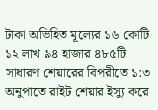টাকা অভিহিত মূল্যের ১৬ কোটি ১২ লাখ ৯৪ হাজার ৪৮৫টি সাধারণ শেয়ারের বিপরীতে ১:৩ অনুপাতে রাইট শেয়ার ইস্যু করে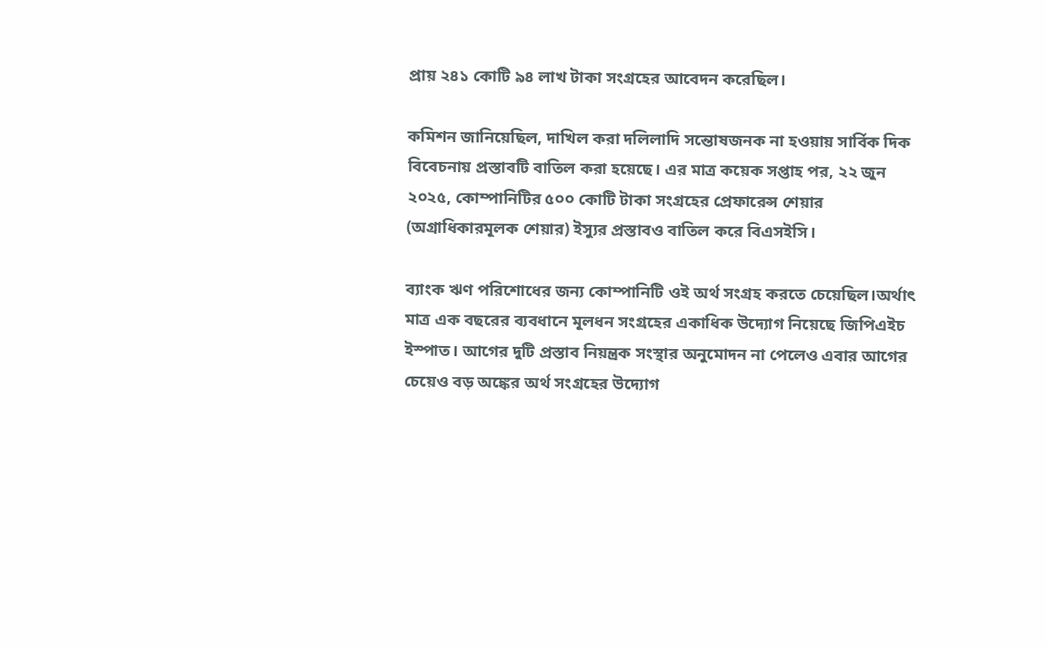প্রায় ২৪১ কোটি ৯৪ লাখ টাকা সংগ্রহের আবেদন করেছিল।

কমিশন জানিয়েছিল, দাখিল করা দলিলাদি সন্তোষজনক না হওয়ায় সার্বিক দিক বিবেচনায় প্রস্তাবটি বাতিল করা হয়েছে। এর মাত্র কয়েক সপ্তাহ পর, ২২ জুন ২০২৫, কোম্পানিটির ৫০০ কোটি টাকা সংগ্রহের প্রেফারেন্স শেয়ার (অগ্রাধিকারমূলক শেয়ার) ইস্যুর প্রস্তাবও বাতিল করে বিএসইসি।

ব্যাংক ঋণ পরিশোধের জন্য কোম্পানিটি ওই অর্থ সংগ্রহ করতে চেয়েছিল।অর্থাৎ মাত্র এক বছরের ব্যবধানে মূলধন সংগ্রহের একাধিক উদ্যোগ নিয়েছে জিপিএইচ ইস্পাত। আগের দুটি প্রস্তাব নিয়ন্ত্রক সংস্থার অনুমোদন না পেলেও এবার আগের চেয়েও বড় অঙ্কের অর্থ সংগ্রহের উদ্যোগ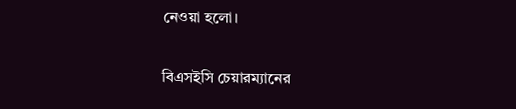নেওয়া হলো।

বিএসইসি চেয়ারম্যানের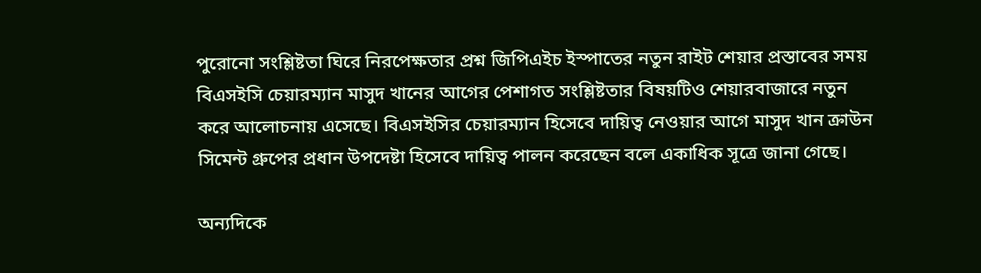পুরোনো সংশ্লিষ্টতা ঘিরে নিরপেক্ষতার প্রশ্ন জিপিএইচ ইস্পাতের নতুন রাইট শেয়ার প্রস্তাবের সময় বিএসইসি চেয়ারম্যান মাসুদ খানের আগের পেশাগত সংশ্লিষ্টতার বিষয়টিও শেয়ারবাজারে নতুন করে আলোচনায় এসেছে। বিএসইসির চেয়ারম্যান হিসেবে দায়িত্ব নেওয়ার আগে মাসুদ খান ক্রাউন সিমেন্ট গ্রুপের প্রধান উপদেষ্টা হিসেবে দায়িত্ব পালন করেছেন বলে একাধিক সূত্রে জানা গেছে।

অন্যদিকে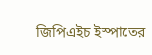জিপিএইচ ইস্পাতের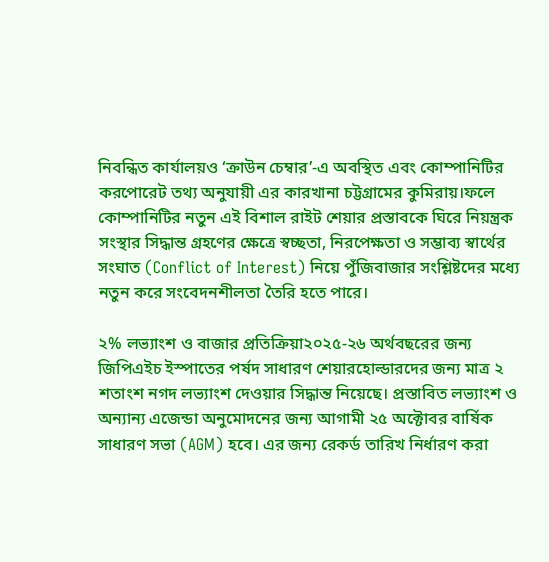নিবন্ধিত কার্যালয়ও ‘ক্রাউন চেম্বার’-এ অবস্থিত এবং কোম্পানিটির করপোরেট তথ্য অনুযায়ী এর কারখানা চট্টগ্রামের কুমিরায়।ফলে কোম্পানিটির নতুন এই বিশাল রাইট শেয়ার প্রস্তাবকে ঘিরে নিয়ন্ত্রক সংস্থার সিদ্ধান্ত গ্রহণের ক্ষেত্রে স্বচ্ছতা, নিরপেক্ষতা ও সম্ভাব্য স্বার্থের সংঘাত (Conflict of Interest) নিয়ে পুঁজিবাজার সংশ্লিষ্টদের মধ্যে নতুন করে সংবেদনশীলতা তৈরি হতে পারে।

২% লভ্যাংশ ও বাজার প্রতিক্রিয়া২০২৫-২৬ অর্থবছরের জন্য জিপিএইচ ইস্পাতের পর্ষদ সাধারণ শেয়ারহোল্ডারদের জন্য মাত্র ২ শতাংশ নগদ লভ্যাংশ দেওয়ার সিদ্ধান্ত নিয়েছে। প্রস্তাবিত লভ্যাংশ ও অন্যান্য এজেন্ডা অনুমোদনের জন্য আগামী ২৫ অক্টোবর বার্ষিক সাধারণ সভা (AGM) হবে। এর জন্য রেকর্ড তারিখ নির্ধারণ করা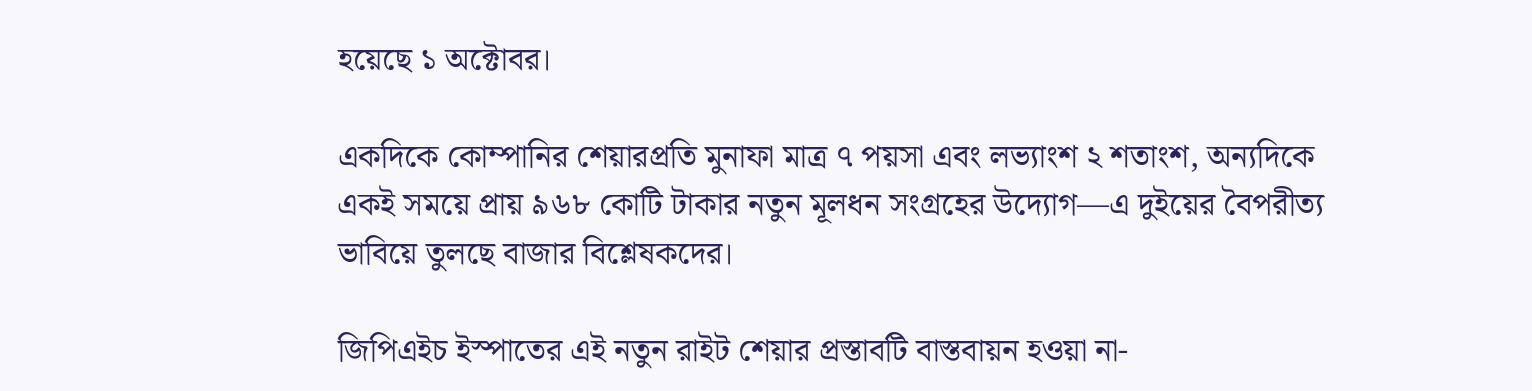হয়েছে ১ অক্টোবর।

একদিকে কোম্পানির শেয়ারপ্রতি মুনাফা মাত্র ৭ পয়সা এবং লভ্যাংশ ২ শতাংশ, অন্যদিকে একই সময়ে প্রায় ৯৬৮ কোটি টাকার নতুন মূলধন সংগ্রহের উদ্যোগ—এ দুইয়ের বৈপরীত্য ভাবিয়ে তুলছে বাজার বিশ্লেষকদের।

জিপিএইচ ইস্পাতের এই নতুন রাইট শেয়ার প্রস্তাবটি বাস্তবায়ন হওয়া না-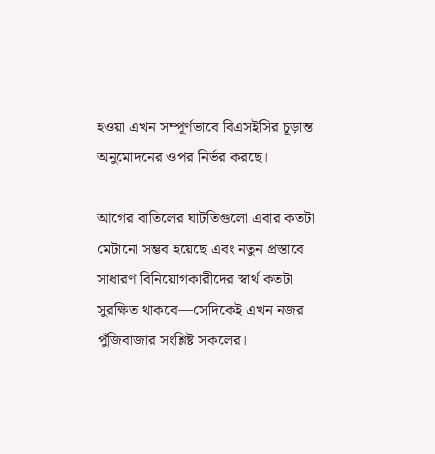হওয়া এখন সম্পূর্ণভাবে বিএসইসির চূড়ান্ত অনুমোদনের ওপর নির্ভর করছে।

আগের বাতিলের ঘাটতিগুলো এবার কতটা মেটানো সম্ভব হয়েছে এবং নতুন প্রস্তাবে সাধারণ বিনিয়োগকারীদের স্বার্থ কতটা সুরক্ষিত থাকবে—সেদিকেই এখন নজর পুঁজিবাজার সংশ্লিষ্ট সকলের।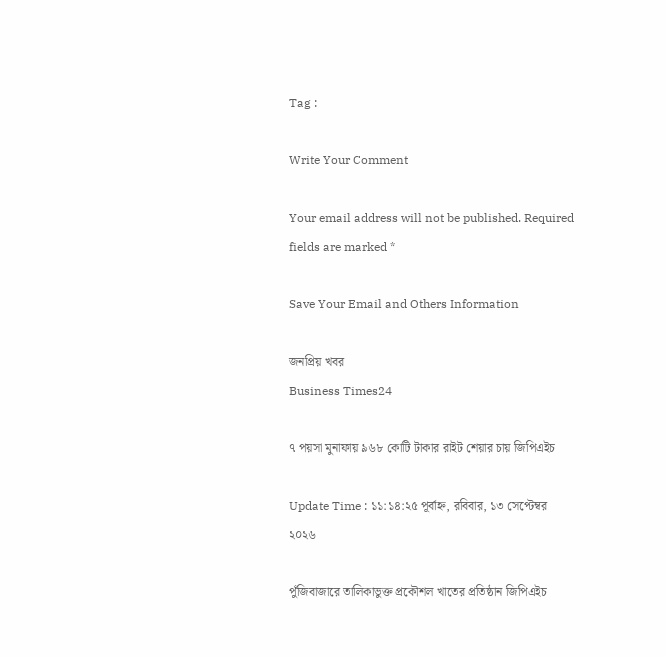Tag :

Write Your Comment

Your email address will not be published. Required fields are marked *

Save Your Email and Others Information

জনপ্রিয় খবর
Business Times24

৭ পয়সা মুনাফায় ৯৬৮ কোটি টাকার রাইট শেয়ার চায় জিপিএইচ

Update Time : ১১:১৪:২৫ পূর্বাহ্ন, রবিবার, ১৩ সেপ্টেম্বর ২০২৬

পুঁজিবাজারে তালিকাভুক্ত প্রকৌশল খাতের প্রতিষ্ঠান জিপিএইচ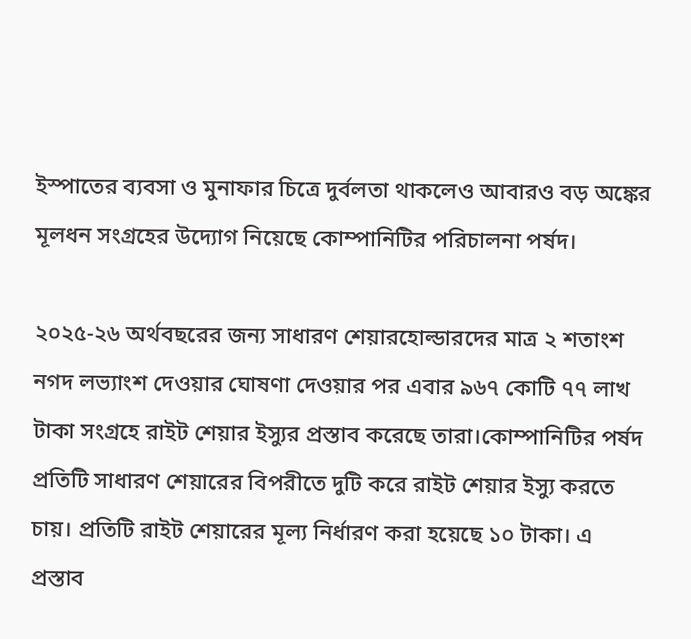ইস্পাতের ব্যবসা ও মুনাফার চিত্রে দুর্বলতা থাকলেও আবারও বড় অঙ্কের মূলধন সংগ্রহের উদ্যোগ নিয়েছে কোম্পানিটির পরিচালনা পর্ষদ।

২০২৫-২৬ অর্থবছরের জন্য সাধারণ শেয়ারহোল্ডারদের মাত্র ২ শতাংশ নগদ লভ্যাংশ দেওয়ার ঘোষণা দেওয়ার পর এবার ৯৬৭ কোটি ৭৭ লাখ টাকা সংগ্রহে রাইট শেয়ার ইস্যুর প্রস্তাব করেছে তারা।কোম্পানিটির পর্ষদ প্রতিটি সাধারণ শেয়ারের বিপরীতে দুটি করে রাইট শেয়ার ইস্যু করতে চায়। প্রতিটি রাইট শেয়ারের মূল্য নির্ধারণ করা হয়েছে ১০ টাকা। এ প্রস্তাব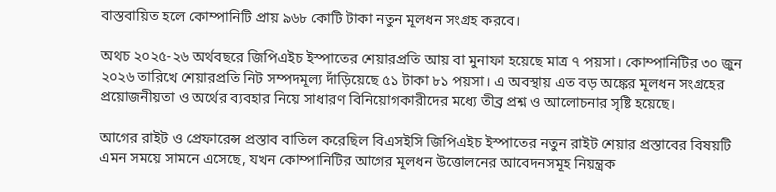বাস্তবায়িত হলে কোম্পানিটি প্রায় ৯৬৮ কোটি টাকা নতুন মূলধন সংগ্রহ করবে।

অথচ ২০২৫-২৬ অর্থবছরে জিপিএইচ ইস্পাতের শেয়ারপ্রতি আয় বা মুনাফা হয়েছে মাত্র ৭ পয়সা। কোম্পানিটির ৩০ জুন ২০২৬ তারিখে শেয়ারপ্রতি নিট সম্পদমূল্য দাঁড়িয়েছে ৫১ টাকা ৮১ পয়সা। এ অবস্থায় এত বড় অঙ্কের মূলধন সংগ্রহের প্রয়োজনীয়তা ও অর্থের ব্যবহার নিয়ে সাধারণ বিনিয়োগকারীদের মধ্যে তীব্র প্রশ্ন ও আলোচনার সৃষ্টি হয়েছে।

আগের রাইট ও প্রেফারেন্স প্রস্তাব বাতিল করেছিল বিএসইসি জিপিএইচ ইস্পাতের নতুন রাইট শেয়ার প্রস্তাবের বিষয়টি এমন সময়ে সামনে এসেছে, যখন কোম্পানিটির আগের মূলধন উত্তোলনের আবেদনসমূহ নিয়ন্ত্রক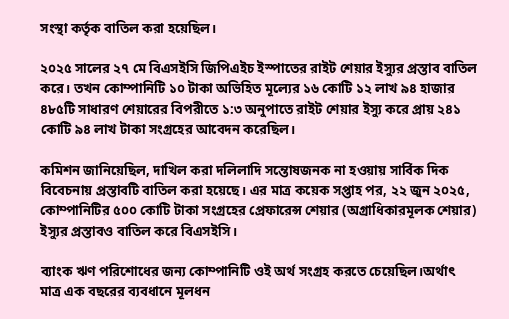সংস্থা কর্তৃক বাতিল করা হয়েছিল।

২০২৫ সালের ২৭ মে বিএসইসি জিপিএইচ ইস্পাতের রাইট শেয়ার ইস্যুর প্রস্তাব বাতিল করে। তখন কোম্পানিটি ১০ টাকা অভিহিত মূল্যের ১৬ কোটি ১২ লাখ ৯৪ হাজার ৪৮৫টি সাধারণ শেয়ারের বিপরীতে ১:৩ অনুপাতে রাইট শেয়ার ইস্যু করে প্রায় ২৪১ কোটি ৯৪ লাখ টাকা সংগ্রহের আবেদন করেছিল।

কমিশন জানিয়েছিল, দাখিল করা দলিলাদি সন্তোষজনক না হওয়ায় সার্বিক দিক বিবেচনায় প্রস্তাবটি বাতিল করা হয়েছে। এর মাত্র কয়েক সপ্তাহ পর, ২২ জুন ২০২৫, কোম্পানিটির ৫০০ কোটি টাকা সংগ্রহের প্রেফারেন্স শেয়ার (অগ্রাধিকারমূলক শেয়ার) ইস্যুর প্রস্তাবও বাতিল করে বিএসইসি।

ব্যাংক ঋণ পরিশোধের জন্য কোম্পানিটি ওই অর্থ সংগ্রহ করতে চেয়েছিল।অর্থাৎ মাত্র এক বছরের ব্যবধানে মূলধন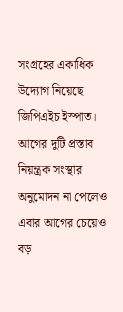সংগ্রহের একাধিক উদ্যোগ নিয়েছে জিপিএইচ ইস্পাত। আগের দুটি প্রস্তাব নিয়ন্ত্রক সংস্থার অনুমোদন না পেলেও এবার আগের চেয়েও বড়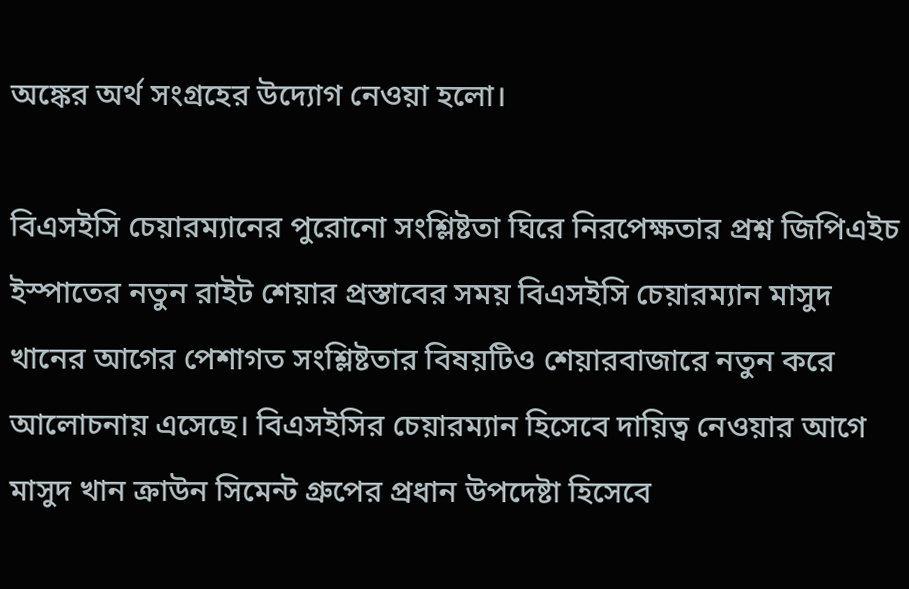অঙ্কের অর্থ সংগ্রহের উদ্যোগ নেওয়া হলো।

বিএসইসি চেয়ারম্যানের পুরোনো সংশ্লিষ্টতা ঘিরে নিরপেক্ষতার প্রশ্ন জিপিএইচ ইস্পাতের নতুন রাইট শেয়ার প্রস্তাবের সময় বিএসইসি চেয়ারম্যান মাসুদ খানের আগের পেশাগত সংশ্লিষ্টতার বিষয়টিও শেয়ারবাজারে নতুন করে আলোচনায় এসেছে। বিএসইসির চেয়ারম্যান হিসেবে দায়িত্ব নেওয়ার আগে মাসুদ খান ক্রাউন সিমেন্ট গ্রুপের প্রধান উপদেষ্টা হিসেবে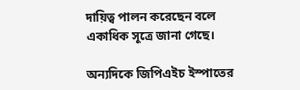দায়িত্ব পালন করেছেন বলে একাধিক সূত্রে জানা গেছে।

অন্যদিকে জিপিএইচ ইস্পাতের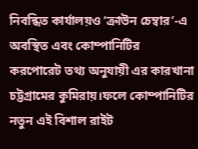নিবন্ধিত কার্যালয়ও ‘ক্রাউন চেম্বার’-এ অবস্থিত এবং কোম্পানিটির করপোরেট তথ্য অনুযায়ী এর কারখানা চট্টগ্রামের কুমিরায়।ফলে কোম্পানিটির নতুন এই বিশাল রাইট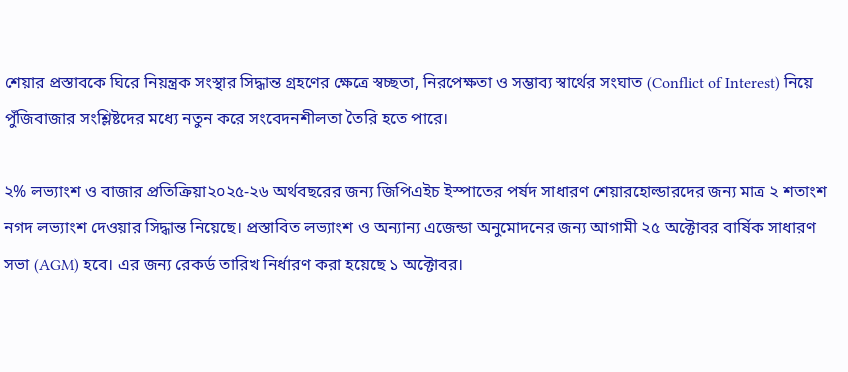শেয়ার প্রস্তাবকে ঘিরে নিয়ন্ত্রক সংস্থার সিদ্ধান্ত গ্রহণের ক্ষেত্রে স্বচ্ছতা, নিরপেক্ষতা ও সম্ভাব্য স্বার্থের সংঘাত (Conflict of Interest) নিয়ে পুঁজিবাজার সংশ্লিষ্টদের মধ্যে নতুন করে সংবেদনশীলতা তৈরি হতে পারে।

২% লভ্যাংশ ও বাজার প্রতিক্রিয়া২০২৫-২৬ অর্থবছরের জন্য জিপিএইচ ইস্পাতের পর্ষদ সাধারণ শেয়ারহোল্ডারদের জন্য মাত্র ২ শতাংশ নগদ লভ্যাংশ দেওয়ার সিদ্ধান্ত নিয়েছে। প্রস্তাবিত লভ্যাংশ ও অন্যান্য এজেন্ডা অনুমোদনের জন্য আগামী ২৫ অক্টোবর বার্ষিক সাধারণ সভা (AGM) হবে। এর জন্য রেকর্ড তারিখ নির্ধারণ করা হয়েছে ১ অক্টোবর।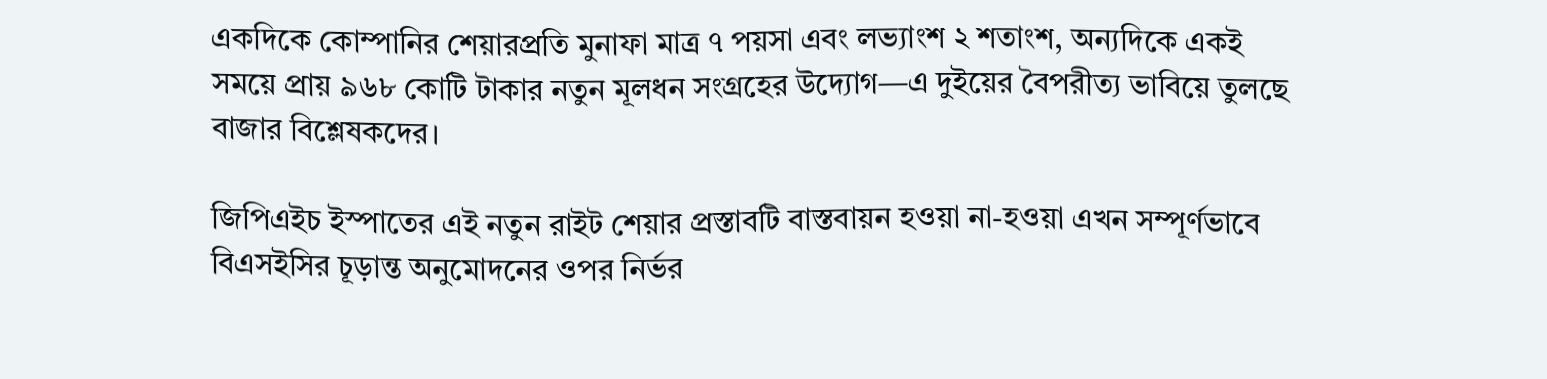একদিকে কোম্পানির শেয়ারপ্রতি মুনাফা মাত্র ৭ পয়সা এবং লভ্যাংশ ২ শতাংশ, অন্যদিকে একই সময়ে প্রায় ৯৬৮ কোটি টাকার নতুন মূলধন সংগ্রহের উদ্যোগ—এ দুইয়ের বৈপরীত্য ভাবিয়ে তুলছে বাজার বিশ্লেষকদের।

জিপিএইচ ইস্পাতের এই নতুন রাইট শেয়ার প্রস্তাবটি বাস্তবায়ন হওয়া না-হওয়া এখন সম্পূর্ণভাবে বিএসইসির চূড়ান্ত অনুমোদনের ওপর নির্ভর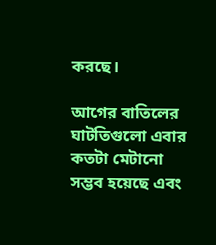করছে।

আগের বাতিলের ঘাটতিগুলো এবার কতটা মেটানো সম্ভব হয়েছে এবং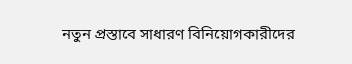নতুন প্রস্তাবে সাধারণ বিনিয়োগকারীদের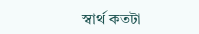স্বার্থ কতটা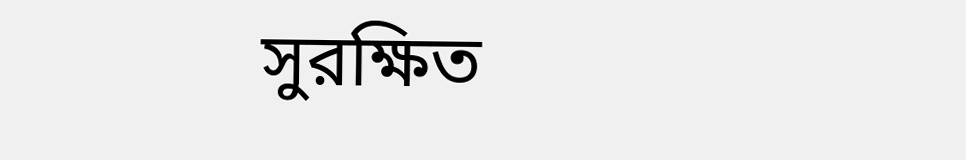সুরক্ষিত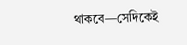থাকবে—সেদিকেই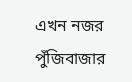এখন নজর পুঁজিবাজার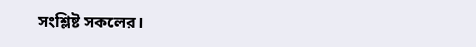সংশ্লিষ্ট সকলের।